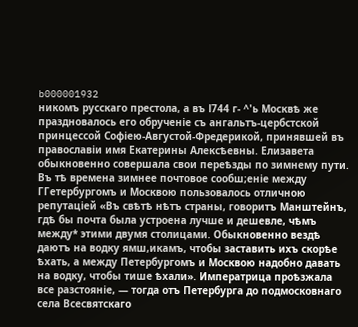b000001932
никомъ русскаго престола, а въ І744 г- ^'ь Москвѣ же праздновалось его обрученіе съ ангальтъ-цербстской принцессой Софіею-Августой-Фредерикой, принявшей въ православіи имя Екатерины Алексѣевны. Елизавета обыкновенно совершала свои переѣзды по зимнему пути. Въ тѣ времена зимнее почтовое сообш;еніе между ГГетербургомъ и Москвою пользовалось отличною репутаціей «Въ свѣтѣ нѣтъ страны, говоритъ Манштейнъ, гдѣ бы почта была устроена лучше и дешевле, чѣмъ между* этими двумя столицами. Обыкновенно вездѣ даютъ на водку ямш,икамъ, чтобы заставить ихъ скорѣе ѣхать, а между Петербургомъ и Москвою надобно давать на водку, чтобы тише ѣхали». Императрица проѣзжала все разстояніе, — тогда отъ Петербурга до подмосковнаго села Всесвятскаго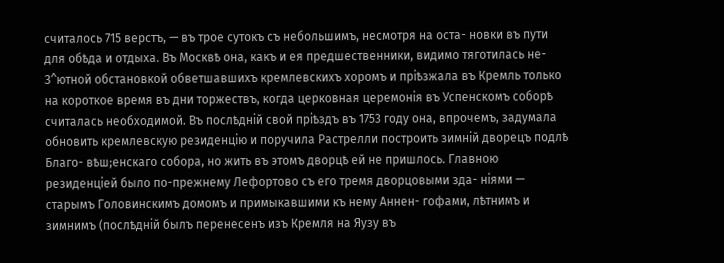считалось 715 верстъ, — въ трое сутокъ съ небольшимъ, несмотря на оста- новки въ пути для обѣда и отдыха. Въ Москвѣ она, какъ и ея предшественники, видимо тяготилась не- З^ютной обстановкой обветшавшихъ кремлевскихъ хоромъ и пріѣзжала въ Кремль только на короткое время въ дни торжествъ, когда церковная церемонія въ Успенскомъ соборѣ считалась необходимой. Въ послѣдній свой пріѣздъ въ 1753 году она, впрочемъ, задумала обновить кремлевскую резиденцію и поручила Растрелли построить зимній дворецъ подлѣ Благо- вѣш;енскаго собора, но жить въ этомъ дворцѣ ей не пришлось. Главною резиденціей было по-прежнему Лефортово съ его тремя дворцовыми зда- ніями — старымъ Головинскимъ домомъ и примыкавшими къ нему Аннен- гофами, лѣтнимъ и зимнимъ (послѣдній былъ перенесенъ изъ Кремля на Яузу въ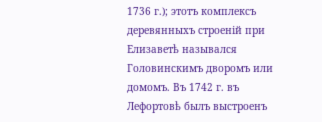1736 г.); этотъ комплексъ деревянныхъ строеній при Елизаветѣ назывался Головинскимъ дворомъ или домомъ. Въ 1742 г. въ Лефортовѣ былъ выстроенъ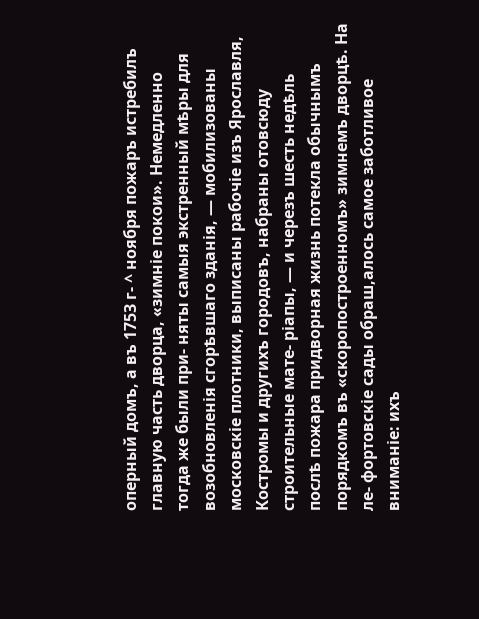оперный домъ, а въ 175З г- ^ ноября пожаръ истребилъ главную часть дворца, «зимніе покои». Немедленно тогда же были при- няты самыя экстренный мѣры для возобновленія сгорѣвшаго зданія, — мобилизованы московскіе плотники, выписаны рабочіе изъ Ярославля, Костромы и другихъ городовъ, набраны отовсюду строительные мате- ріапы, — и черезъ шесть недѣль послѣ пожара придворная жизнь потекла обычнымъ порядкомъ въ «скоропостроенномъ» зимнемъ дворцѣ. На ле- фортовскіе сады обраш,алось самое заботливое вниманіе: ихъ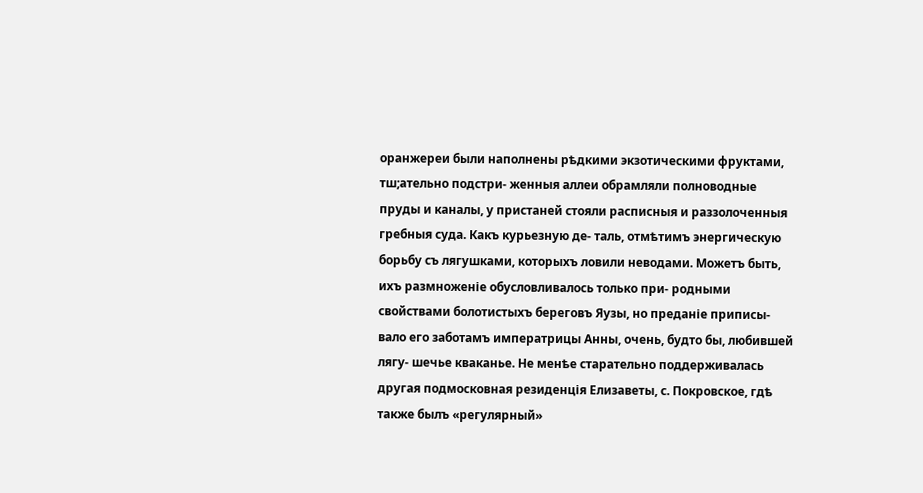оранжереи были наполнены рѣдкими экзотическими фруктами, тш;ательно подстри- женныя аллеи обрамляли полноводные пруды и каналы, у пристаней стояли расписныя и раззолоченныя гребныя суда. Какъ курьезную де- таль, отмѣтимъ энергическую борьбу съ лягушками, которыхъ ловили неводами. Можетъ быть, ихъ размноженіе обусловливалось только при- родными свойствами болотистыхъ береговъ Яузы, но преданіе приписы- вало его заботамъ императрицы Анны, очень, будто бы, любившей лягу- шечье кваканье. Не менѣе старательно поддерживалась другая подмосковная резиденція Елизаветы, с. Покровское, гдѣ также былъ «регулярный»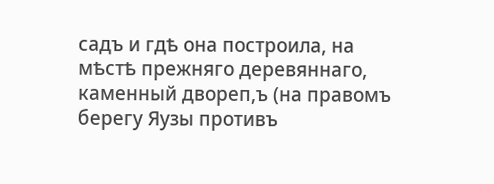садъ и гдѣ она построила, на мѣстѣ прежняго деревяннаго, каменный двореп,ъ (на правомъ берегу Яузы противъ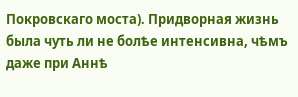Покровскаго моста). Придворная жизнь была чуть ли не болѣе интенсивна, чѣмъ даже при Аннѣ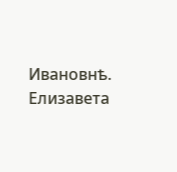Ивановнѣ. Елизавета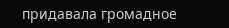придавала громадное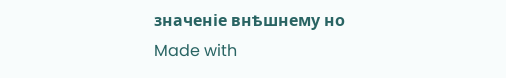значеніе внѣшнему но
Made with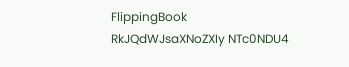FlippingBook
RkJQdWJsaXNoZXIy NTc0NDU4